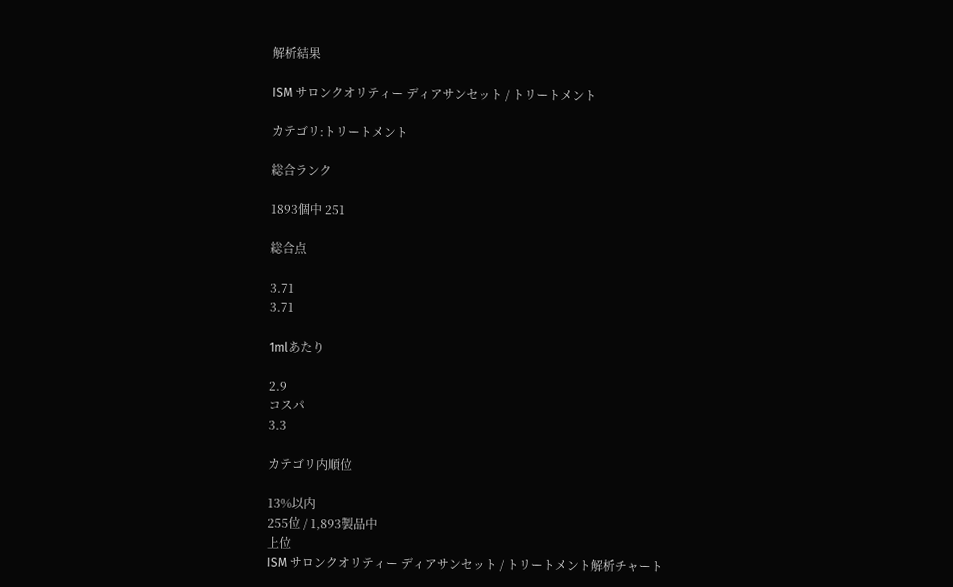解析結果

ISM サロンクオリティー ディアサンセット / トリートメント

カテゴリ:トリートメント

総合ランク

1893個中 251

総合点

3.71
3.71

1mlあたり

2.9
コスパ
3.3

カテゴリ内順位

13%以内
255位 / 1,893製品中
上位
ISM サロンクオリティー ディアサンセット / トリートメント解析チャート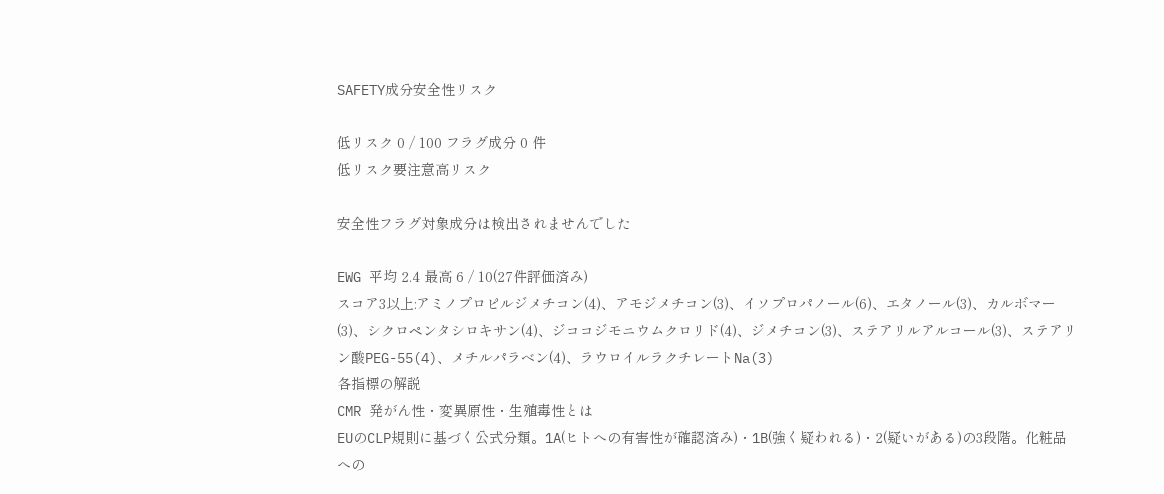SAFETY成分安全性リスク

低リスク 0 / 100 フラグ成分 0 件
低リスク要注意高リスク

安全性フラグ対象成分は検出されませんでした

EWG 平均 2.4 最高 6 / 10(27件評価済み)
スコア3以上:アミノプロピルジメチコン(4)、アモジメチコン(3)、イソプロパノール(6)、エタノール(3)、カルボマー(3)、シクロペンタシロキサン(4)、ジココジモニウムクロリド(4)、ジメチコン(3)、ステアリルアルコール(3)、ステアリン酸PEG-55(4)、メチルパラベン(4)、ラウロイルラクチレートNa(3)
各指標の解説
CMR 発がん性・変異原性・生殖毒性とは
EUのCLP規則に基づく公式分類。1A(ヒトへの有害性が確認済み)・1B(強く疑われる)・2(疑いがある)の3段階。化粧品への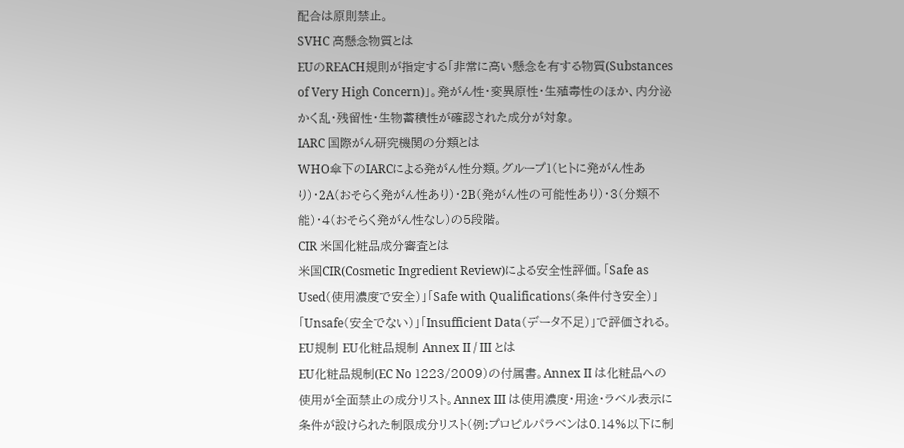配合は原則禁止。
SVHC 高懸念物質とは
EUのREACH規則が指定する「非常に高い懸念を有する物質(Substances of Very High Concern)」。発がん性・変異原性・生殖毒性のほか、内分泌かく乱・残留性・生物蓄積性が確認された成分が対象。
IARC 国際がん研究機関の分類とは
WHO傘下のIARCによる発がん性分類。グループ1(ヒトに発がん性あり)・2A(おそらく発がん性あり)・2B(発がん性の可能性あり)・3(分類不能)・4(おそらく発がん性なし)の5段階。
CIR 米国化粧品成分審査とは
米国CIR(Cosmetic Ingredient Review)による安全性評価。「Safe as Used(使用濃度で安全)」「Safe with Qualifications(条件付き安全)」「Unsafe(安全でない)」「Insufficient Data(データ不足)」で評価される。
EU規制 EU化粧品規制 Annex II / III とは
EU化粧品規制(EC No 1223/2009)の付属書。Annex II は化粧品への使用が全面禁止の成分リスト。Annex III は使用濃度・用途・ラベル表示に条件が設けられた制限成分リスト(例:プロピルパラベンは0.14%以下に制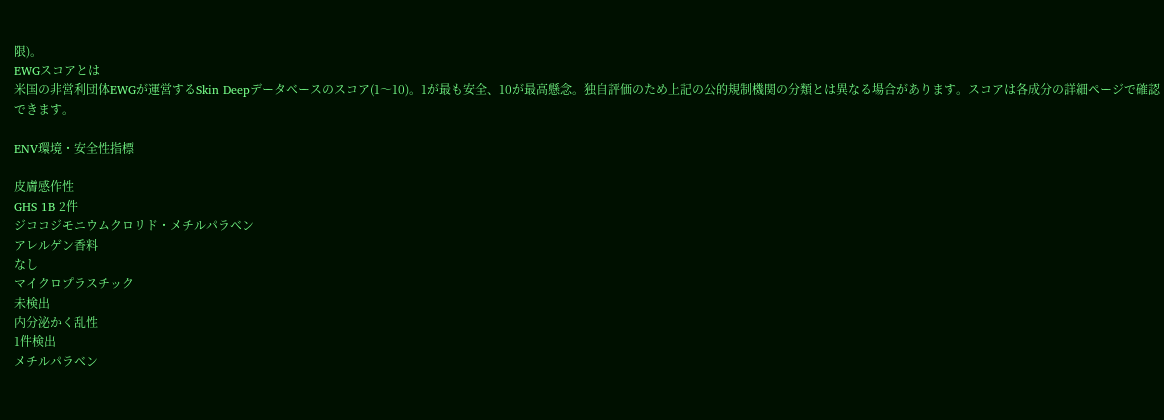限)。
EWGスコアとは
米国の非営利団体EWGが運営するSkin Deepデータベースのスコア(1〜10)。1が最も安全、10が最高懸念。独自評価のため上記の公的規制機関の分類とは異なる場合があります。スコアは各成分の詳細ページで確認できます。

ENV環境・安全性指標

皮膚感作性
GHS 1B 2件
ジココジモニウムクロリド・メチルパラベン
アレルゲン香料
なし
マイクロプラスチック
未検出
内分泌かく乱性
1件検出
メチルパラベン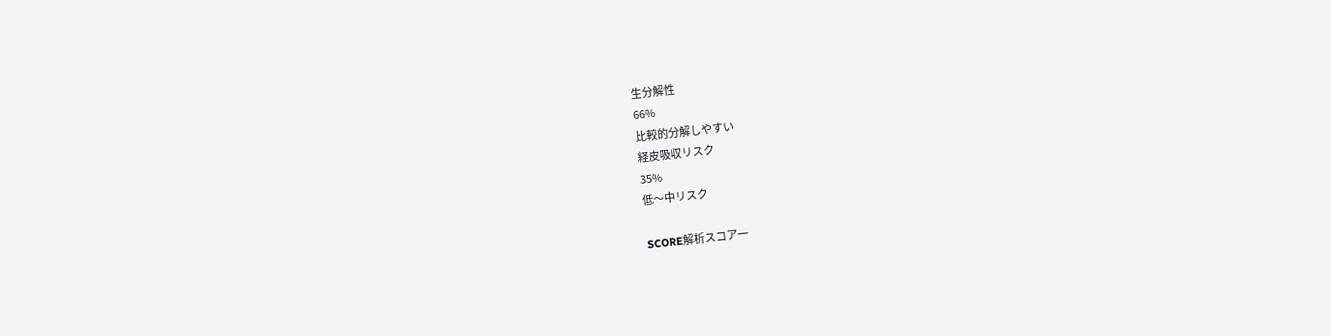生分解性
66%
比較的分解しやすい
経皮吸収リスク
35%
低〜中リスク

SCORE解析スコア一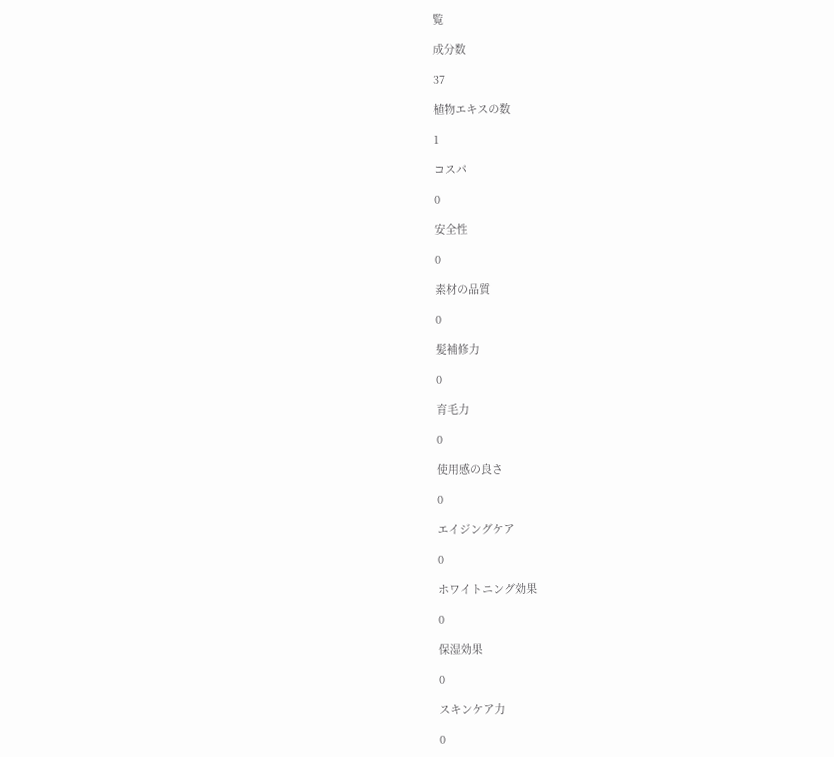覧

成分数

37

植物エキスの数

1

コスパ

0

安全性

0

素材の品質

0

髪補修力

0

育毛力

0

使用感の良さ

0

エイジングケア

0

ホワイトニング効果

0

保湿効果

0

スキンケア力

0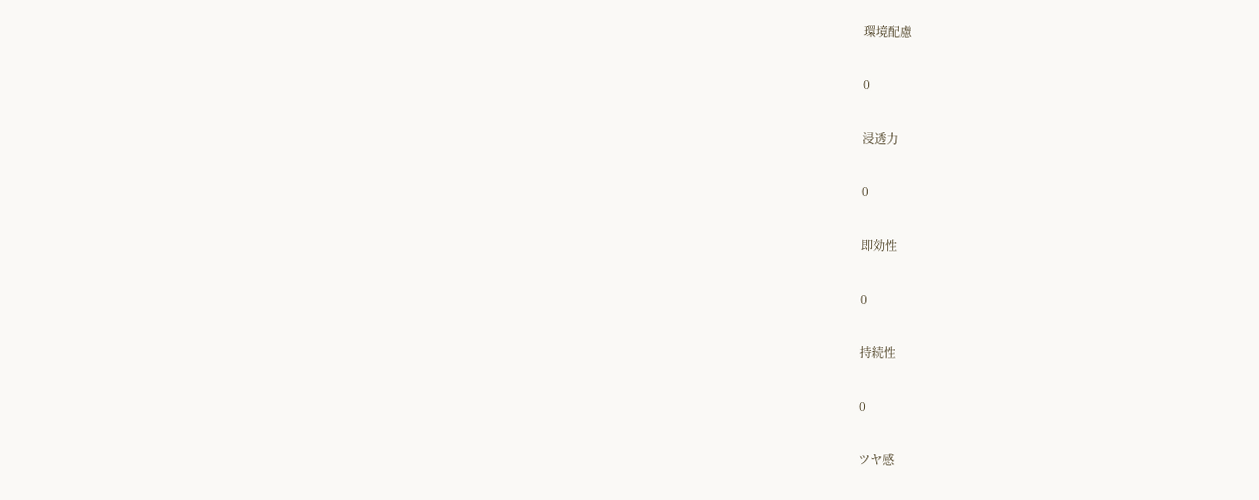環境配慮

0

浸透力

0

即効性

0

持続性

0

ツヤ感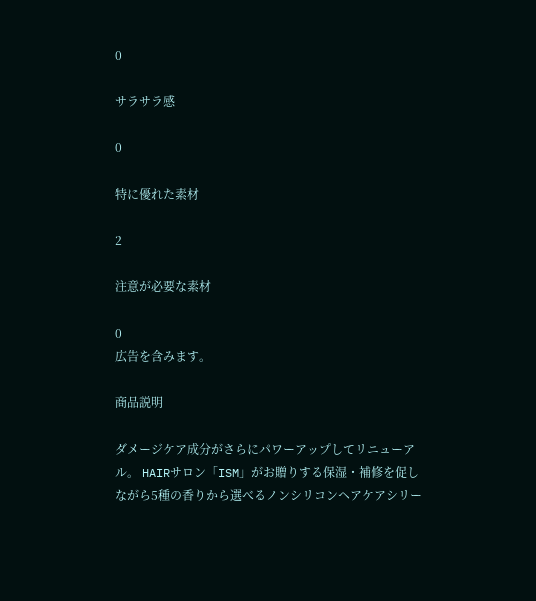0

サラサラ感

0

特に優れた素材

2

注意が必要な素材

0
広告を含みます。

商品説明

ダメージケア成分がさらにパワーアップしてリニューアル。 HAIRサロン「ISM」がお贈りする保湿・補修を促しながら5種の香りから選べるノンシリコンヘアケアシリー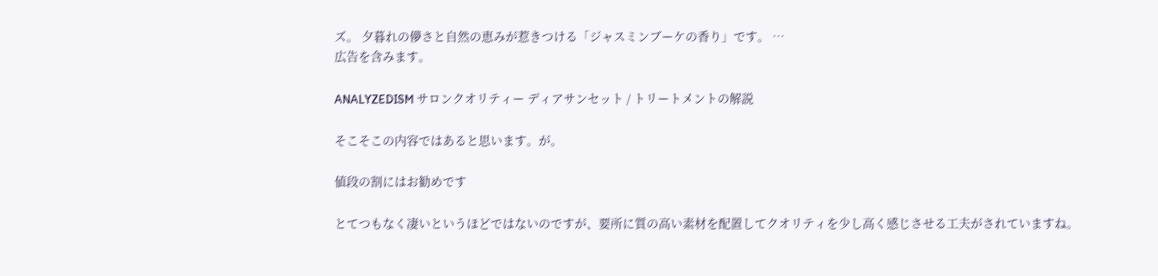ズ。 夕暮れの儚さと自然の恵みが惹きつける「ジャスミンブーケの香り」です。 …
広告を含みます。

ANALYZEDISM サロンクオリティー ディアサンセット / トリートメントの解説

そこそこの内容ではあると思います。が。

値段の割にはお勧めです

とてつもなく凄いというほどではないのですが、要所に質の高い素材を配置してクオリティを少し高く感じさせる工夫がされていますね。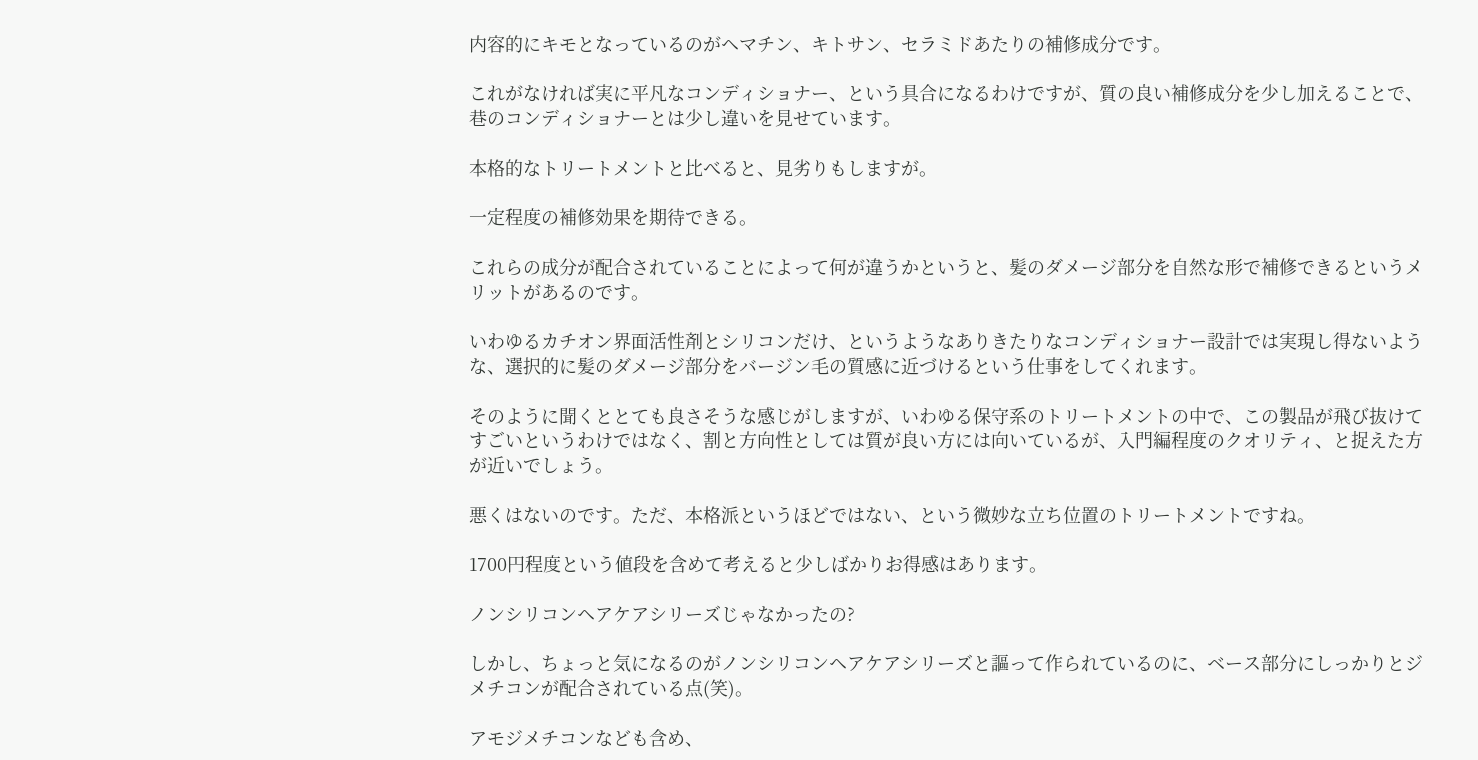内容的にキモとなっているのがヘマチン、キトサン、セラミドあたりの補修成分です。

これがなければ実に平凡なコンディショナー、という具合になるわけですが、質の良い補修成分を少し加えることで、巷のコンディショナーとは少し違いを見せています。

本格的なトリートメントと比べると、見劣りもしますが。

一定程度の補修効果を期待できる。

これらの成分が配合されていることによって何が違うかというと、髪のダメージ部分を自然な形で補修できるというメリットがあるのです。

いわゆるカチオン界面活性剤とシリコンだけ、というようなありきたりなコンディショナー設計では実現し得ないような、選択的に髪のダメージ部分をバージン毛の質感に近づけるという仕事をしてくれます。

そのように聞くととても良さそうな感じがしますが、いわゆる保守系のトリートメントの中で、この製品が飛び抜けてすごいというわけではなく、割と方向性としては質が良い方には向いているが、入門編程度のクオリティ、と捉えた方が近いでしょう。

悪くはないのです。ただ、本格派というほどではない、という微妙な立ち位置のトリートメントですね。

1700円程度という値段を含めて考えると少しばかりお得感はあります。

ノンシリコンヘアケアシリーズじゃなかったの?

しかし、ちょっと気になるのがノンシリコンヘアケアシリーズと謳って作られているのに、ベース部分にしっかりとジメチコンが配合されている点(笑)。

アモジメチコンなども含め、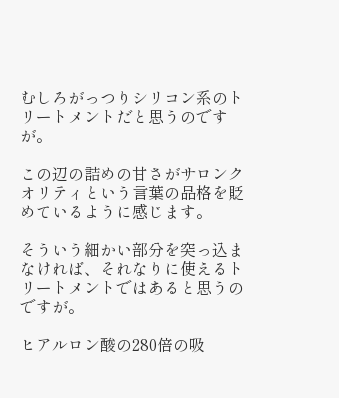むしろがっつりシリコン系のトリートメントだと思うのですが。

この辺の詰めの甘さがサロンクオリティという言葉の品格を貶めているように感じます。

そういう細かい部分を突っ込まなければ、それなりに使えるトリートメントではあると思うのですが。

ヒアルロン酸の280倍の吸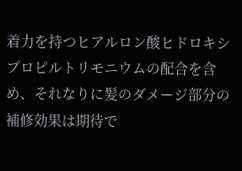着力を持つヒアルロン酸ヒドロキシプロピルトリモニウムの配合を含め、それなりに髪のダメージ部分の補修効果は期待で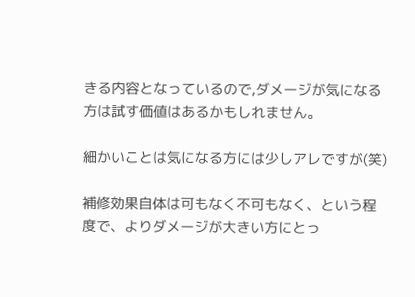きる内容となっているので,ダメージが気になる方は試す価値はあるかもしれません。

細かいことは気になる方には少しアレですが(笑)

補修効果自体は可もなく不可もなく、という程度で、よりダメージが大きい方にとっ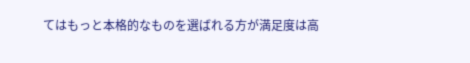てはもっと本格的なものを選ばれる方が満足度は高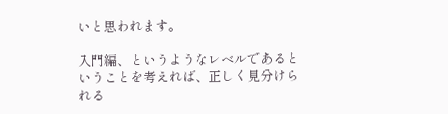いと思われます。

入門編、というようなレベルであるということを考えれば、正しく見分けられる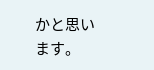かと思います。